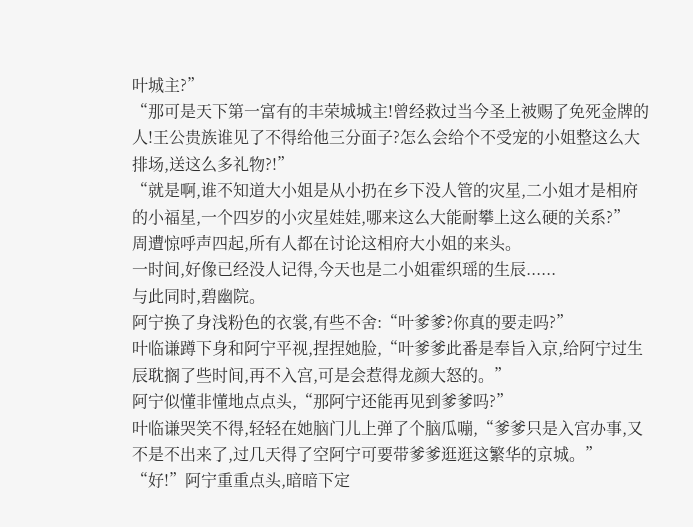叶城主?”
“那可是天下第一富有的丰荣城城主!曾经救过当今圣上被赐了免死金牌的人!王公贵族谁见了不得给他三分面子?怎么会给个不受宠的小姐整这么大排场,送这么多礼物?!”
“就是啊,谁不知道大小姐是从小扔在乡下没人管的灾星,二小姐才是相府的小福星,一个四岁的小灾星娃娃,哪来这么大能耐攀上这么硬的关系?”
周遭惊呼声四起,所有人都在讨论这相府大小姐的来头。
一时间,好像已经没人记得,今天也是二小姐霍织瑶的生辰......
与此同时,碧幽院。
阿宁换了身浅粉色的衣裳,有些不舍:“叶爹爹?你真的要走吗?”
叶临谦蹲下身和阿宁平视,捏捏她脸,“叶爹爹此番是奉旨入京,给阿宁过生辰耽搁了些时间,再不入宫,可是会惹得龙颜大怒的。”
阿宁似懂非懂地点点头,“那阿宁还能再见到爹爹吗?”
叶临谦哭笑不得,轻轻在她脑门儿上弹了个脑瓜嘣,“爹爹只是入宫办事,又不是不出来了,过几天得了空阿宁可要带爹爹逛逛这繁华的京城。”
“好!”阿宁重重点头,暗暗下定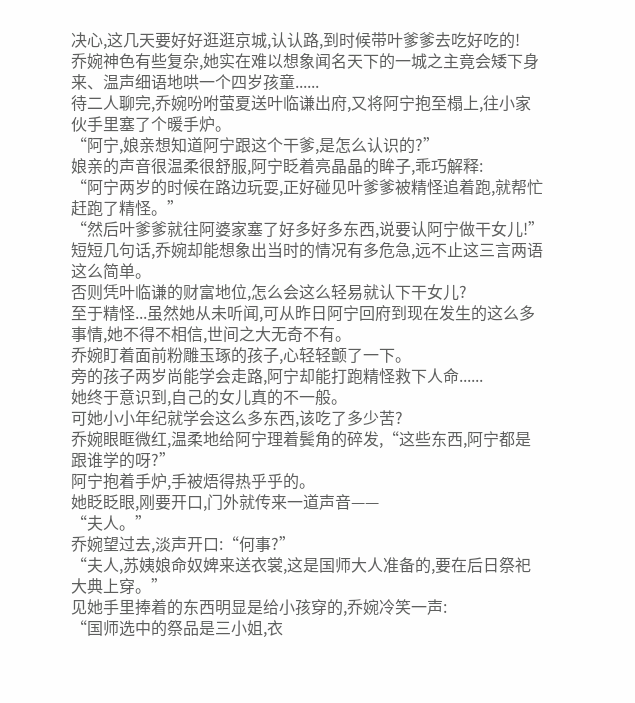决心,这几天要好好逛逛京城,认认路,到时候带叶爹爹去吃好吃的!
乔婉神色有些复杂,她实在难以想象闻名天下的一城之主竟会矮下身来、温声细语地哄一个四岁孩童......
待二人聊完,乔婉吩咐萤夏送叶临谦出府,又将阿宁抱至榻上,往小家伙手里塞了个暖手炉。
“阿宁,娘亲想知道阿宁跟这个干爹,是怎么认识的?”
娘亲的声音很温柔很舒服,阿宁眨着亮晶晶的眸子,乖巧解释:
“阿宁两岁的时候在路边玩耍,正好碰见叶爹爹被精怪追着跑,就帮忙赶跑了精怪。”
“然后叶爹爹就往阿婆家塞了好多好多东西,说要认阿宁做干女儿!”
短短几句话,乔婉却能想象出当时的情况有多危急,远不止这三言两语这么简单。
否则凭叶临谦的财富地位,怎么会这么轻易就认下干女儿?
至于精怪...虽然她从未听闻,可从昨日阿宁回府到现在发生的这么多事情,她不得不相信,世间之大无奇不有。
乔婉盯着面前粉雕玉琢的孩子,心轻轻颤了一下。
旁的孩子两岁尚能学会走路,阿宁却能打跑精怪救下人命......
她终于意识到,自己的女儿真的不一般。
可她小小年纪就学会这么多东西,该吃了多少苦?
乔婉眼眶微红,温柔地给阿宁理着鬓角的碎发,“这些东西,阿宁都是跟谁学的呀?”
阿宁抱着手炉,手被焐得热乎乎的。
她眨眨眼,刚要开口,门外就传来一道声音——
“夫人。”
乔婉望过去,淡声开口:“何事?”
“夫人,苏姨娘命奴婢来送衣裳,这是国师大人准备的,要在后日祭祀大典上穿。”
见她手里捧着的东西明显是给小孩穿的,乔婉冷笑一声:
“国师选中的祭品是三小姐,衣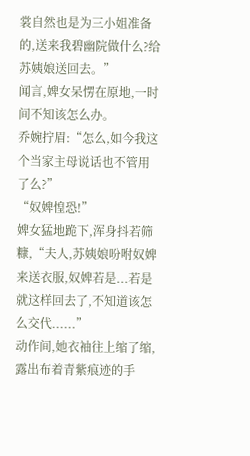裳自然也是为三小姐准备的,送来我碧幽院做什么?给苏姨娘送回去。”
闻言,婢女呆愣在原地,一时间不知该怎么办。
乔婉拧眉:“怎么,如今我这个当家主母说话也不管用了么?”
“奴婢惶恐!”
婢女猛地跪下,浑身抖若筛糠,“夫人,苏姨娘吩咐奴婢来送衣服,奴婢若是...若是就这样回去了,不知道该怎么交代......”
动作间,她衣袖往上缩了缩,露出布着青紫痕迹的手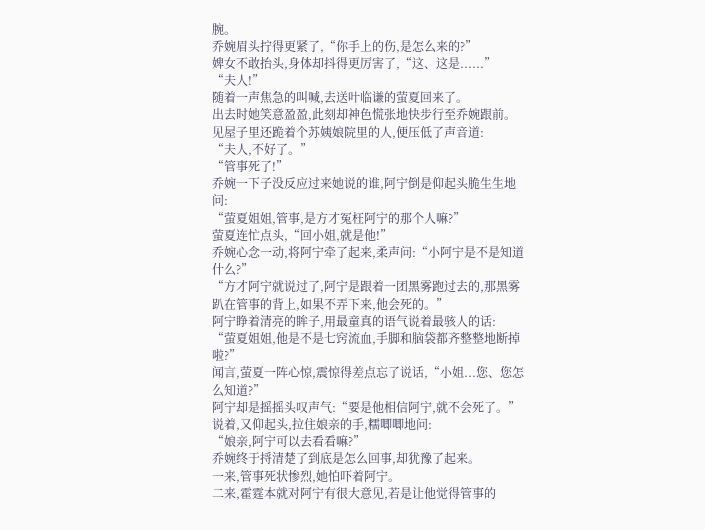腕。
乔婉眉头拧得更紧了,“你手上的伤,是怎么来的?”
婢女不敢抬头,身体却抖得更厉害了,“这、这是......”
“夫人!”
随着一声焦急的叫喊,去送叶临谦的萤夏回来了。
出去时她笑意盈盈,此刻却神色慌张地快步行至乔婉跟前。
见屋子里还跪着个苏姨娘院里的人,便压低了声音道:
“夫人,不好了。”
“管事死了!”
乔婉一下子没反应过来她说的谁,阿宁倒是仰起头脆生生地问:
“萤夏姐姐,管事,是方才冤枉阿宁的那个人嘛?”
萤夏连忙点头,“回小姐,就是他!”
乔婉心念一动,将阿宁牵了起来,柔声问:“小阿宁是不是知道什么?”
“方才阿宁就说过了,阿宁是跟着一团黑雾跑过去的,那黑雾趴在管事的背上,如果不弄下来,他会死的。”
阿宁睁着清亮的眸子,用最童真的语气说着最骇人的话:
“萤夏姐姐,他是不是七窍流血,手脚和脑袋都齐整整地断掉啦?”
闻言,萤夏一阵心惊,震惊得差点忘了说话,“小姐...您、您怎么知道?”
阿宁却是摇摇头叹声气:“要是他相信阿宁,就不会死了。”
说着,又仰起头,拉住娘亲的手,糯唧唧地问:
“娘亲,阿宁可以去看看嘛?”
乔婉终于捋清楚了到底是怎么回事,却犹豫了起来。
一来,管事死状惨烈,她怕吓着阿宁。
二来,霍霆本就对阿宁有很大意见,若是让他觉得管事的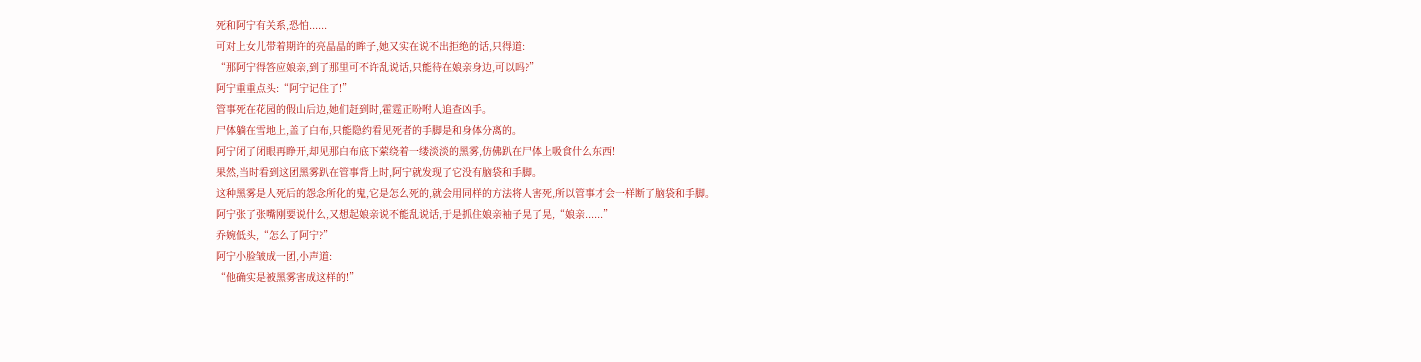死和阿宁有关系,恐怕......
可对上女儿带着期许的亮晶晶的眸子,她又实在说不出拒绝的话,只得道:
“那阿宁得答应娘亲,到了那里可不许乱说话,只能待在娘亲身边,可以吗?”
阿宁重重点头:“阿宁记住了!”
管事死在花园的假山后边,她们赶到时,霍霆正吩咐人追查凶手。
尸体躺在雪地上,盖了白布,只能隐约看见死者的手脚是和身体分离的。
阿宁闭了闭眼再睁开,却见那白布底下萦绕着一缕淡淡的黑雾,仿佛趴在尸体上吸食什么东西!
果然,当时看到这团黑雾趴在管事背上时,阿宁就发现了它没有脑袋和手脚。
这种黑雾是人死后的怨念所化的鬼,它是怎么死的,就会用同样的方法将人害死,所以管事才会一样断了脑袋和手脚。
阿宁张了张嘴刚要说什么,又想起娘亲说不能乱说话,于是抓住娘亲袖子晃了晃,“娘亲......”
乔婉低头,“怎么了阿宁?”
阿宁小脸皱成一团,小声道:
“他确实是被黑雾害成这样的!”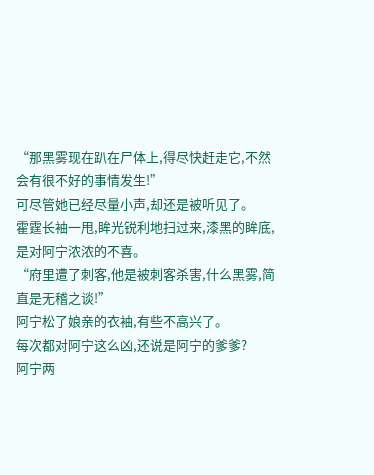“那黑雾现在趴在尸体上,得尽快赶走它,不然会有很不好的事情发生!”
可尽管她已经尽量小声,却还是被听见了。
霍霆长袖一甩,眸光锐利地扫过来,漆黑的眸底,是对阿宁浓浓的不喜。
“府里遭了刺客,他是被刺客杀害,什么黑雾,简直是无稽之谈!”
阿宁松了娘亲的衣袖,有些不高兴了。
每次都对阿宁这么凶,还说是阿宁的爹爹?
阿宁两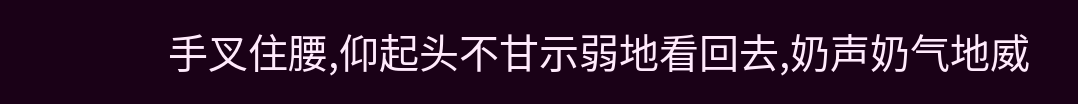手叉住腰,仰起头不甘示弱地看回去,奶声奶气地威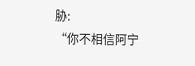胁:
“你不相信阿宁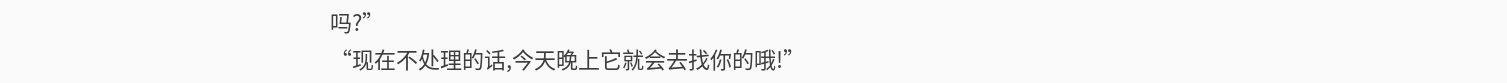吗?”
“现在不处理的话,今天晚上它就会去找你的哦!”